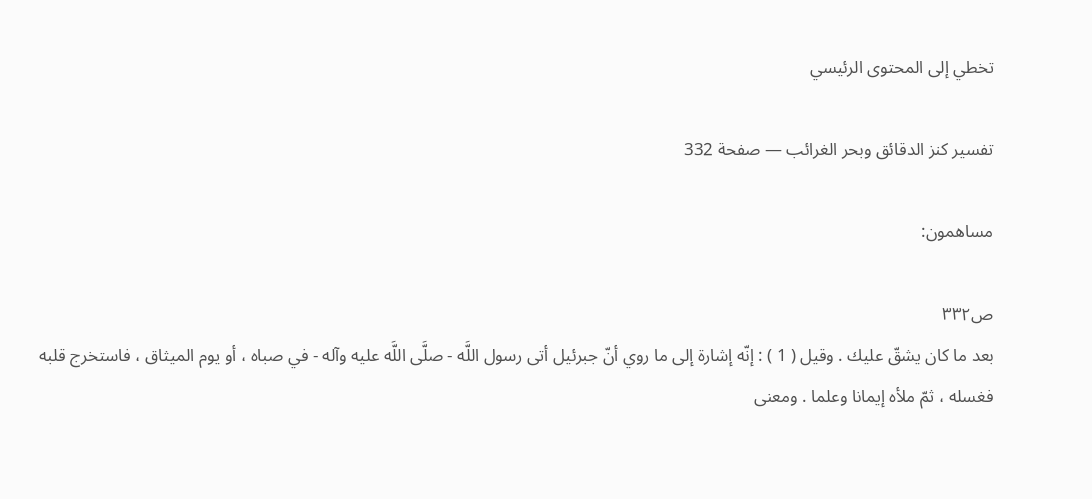تخطي إلى المحتوى الرئيسي

تفسير كنز الدقائق وبحر الغرائب — صفحة 332

مساهمون:

ص٣٣٢
بعد ما كان يشقّ عليك . وقيل ( 1 ) : إنّه إشارة إلى ما روي أنّ جبرئيل أتى رسول اللَّه - صلَّى اللَّه عليه وآله - في صباه ، أو يوم الميثاق ، فاستخرج قلبه فغسله ، ثمّ ملأه إيمانا وعلما . ومعنى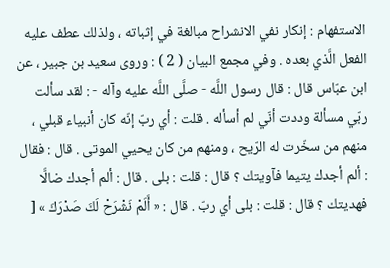الاستفهام : إنكار نفي الانشراح مبالغة في إثباته ، ولذلك عطف عليه الفعل الَّذي بعده . وفي مجمع البيان ( 2 ) : وروى سعيد بن جبير ، عن ابن عبّاس قال : قال رسول اللَّه - صلَّى اللَّه عليه وآله - : لقد سألت ربّي مسألة وددت أنّي لم أسأله . قلت : أي ربّ إنّه كان أنبياء قبلي ، منهم من سخّرت له الرّيح ، ومنهم من كان يحيي الموتى . قال : فقال : ألم أجدك يتيما فآويتك ؟ قال : قلت : بلى . قال : ألم أجدك ضالَّا فهديتك ؟ قال : قلت : بلى أي ربّ . قال : « أَلَمْ نَشْرَحْ لَكَ صَدْرَكَ » [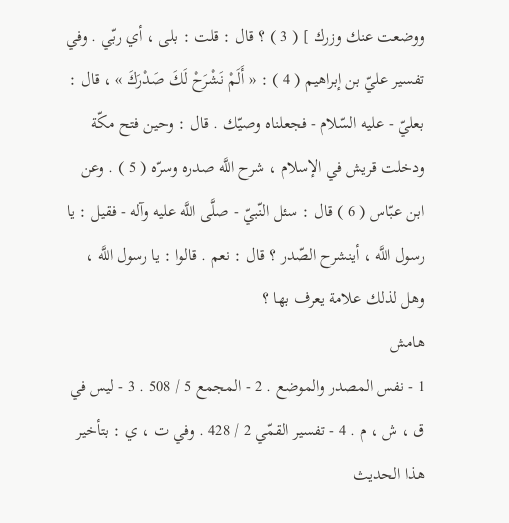ووضعت عنك وزرك ] ( 3 ) ؟ قال : قلت : بلى ، أي ربّي . وفي تفسير عليّ بن إبراهيم ( 4 ) : « أَلَمْ نَشْرَحْ لَكَ صَدْرَكَ » ، قال : بعليّ - عليه السّلام - فجعلناه وصيّك . قال : وحين فتح مكّة ودخلت قريش في الإسلام ، شرح اللَّه صدره وسرّه ( 5 ) . وعن ابن عبّاس ( 6 ) قال : سئل النّبيّ - صلَّى اللَّه عليه وآله - فقيل : يا رسول اللَّه ، أينشرح الصّدر ؟ قال : نعم . قالوا : يا رسول اللَّه ، وهل لذلك علامة يعرف بها ؟
هامش
1 - نفس المصدر والموضع . 2 - المجمع 5 / 508 . 3 - ليس في ق ، ش ، م . 4 - تفسير القمّي 2 / 428 . وفي ت ، ي : بتأخير هذا الحديث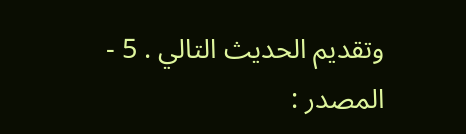وتقديم الحديث التالي . 5 - المصدر :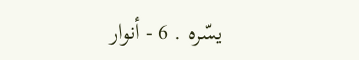يسّره . 6 - أنوار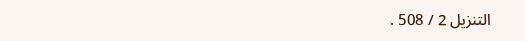التنزيل 2 / 508 .